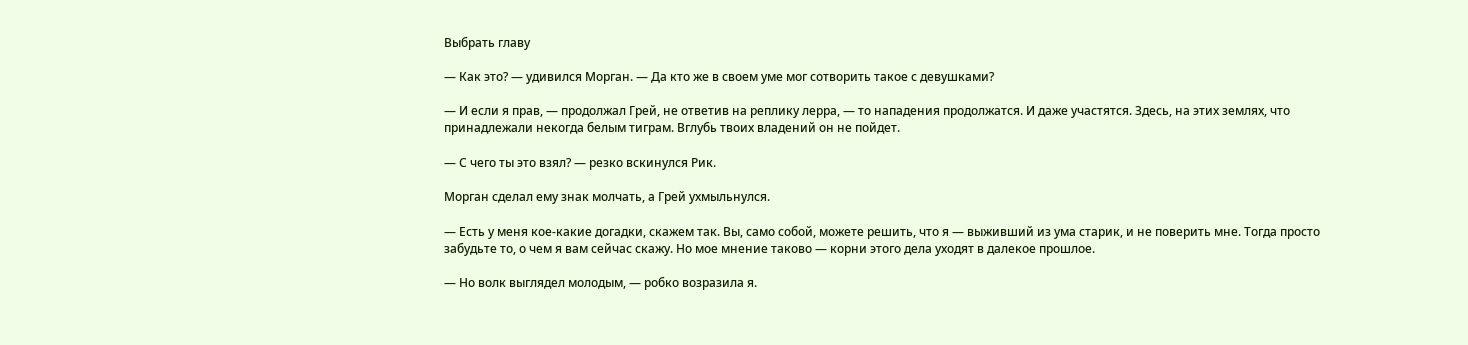Выбрать главу

— Как это? — удивился Морган. — Да кто же в своем уме мог сотворить такое с девушками?

— И если я прав, — продолжал Γрей, не ответив на реплику лерра, — то нападения продолжатся. И даже участятся. Здесь, на этих землях, что принадлежали некогда белым тиграм. Вглубь твоих владений он не пойдет.

— С чего ты это взял? — резко вскинулся Рик.

Морган сделал ему знак молчать, а Грей ухмыльнулся.

— Есть у меня кое-какие догадки, скажем так. Вы, само собой, можете решить, что я — выживший из ума старик, и не поверить мне. Тогда просто забудьте то, о чем я вам сейчас скажу. Но мое мнение таково — корни этого дела уходят в далекое прошлое.

— Но волк выглядел молодым, — робко возразила я.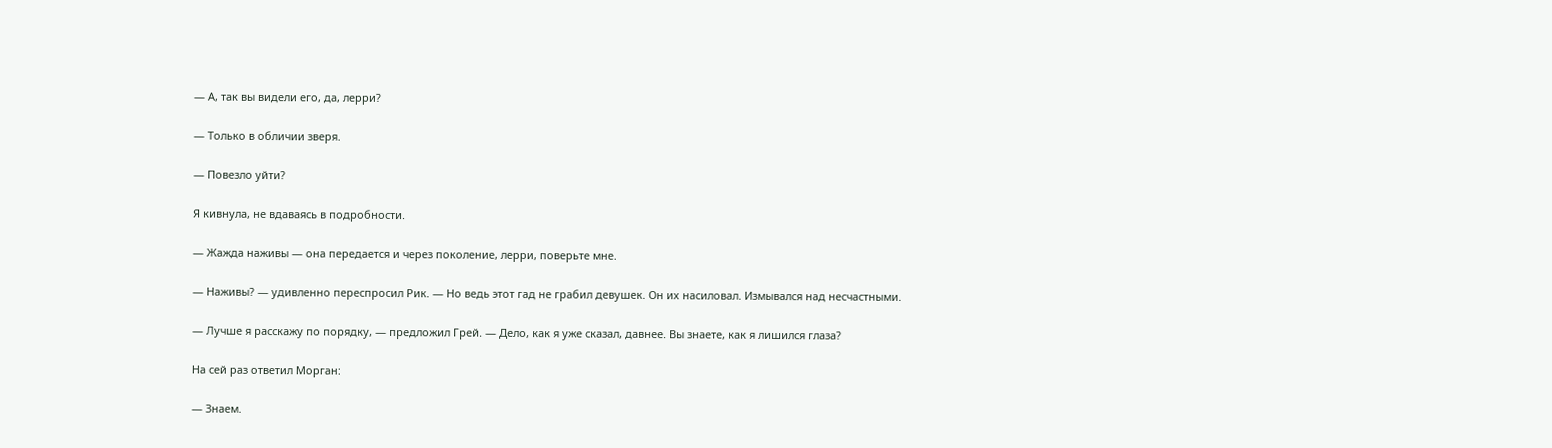— А, так вы видели его, да, лерри?

— Только в обличии зверя.

— Повезло уйти?

Я кивнула, не вдаваясь в подробности.

— Жажда наживы — она передается и через поколение, лерри, поверьте мне.

— Наживы? — удивленно переспросил Рик. — Но ведь этот гад не грабил девушек. Он их насиловал. Измывался над несчастными.

— Лучше я расскажу по порядку, — предложил Грей. — Дело, как я уже сказал, давнее. Вы знаете, как я лишился глаза?

На сей раз ответил Морган:

— Знаем.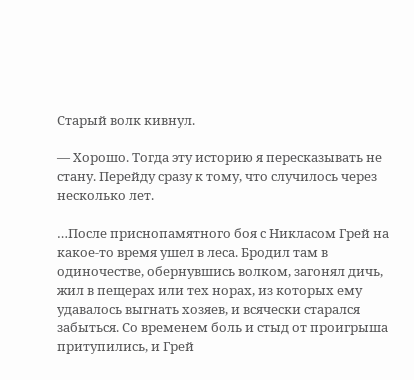Старый волк кивнул.

— Хорошо. Тогда эту историю я пересказывать не стану. Перейду сразу к тому, что случилось через несколько лет.

…После приснопамятного боя с Никласом Грей на какое-то время ушел в леса. Бродил там в одиночестве, обернувшись волком, загонял дичь, жил в пещерах или тех норах, из которых ему удавалось выгнать хозяев, и всячески старался забыться. Со временем боль и стыд от проигрыша притупились, и Грей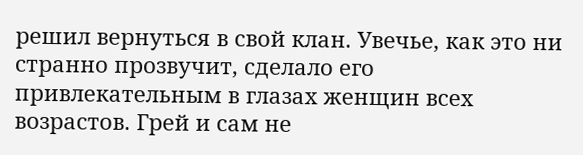решил вернуться в свой клан. Увечье, как это ни странно прозвучит, сделало его привлекательным в глазах женщин всех возрастов. Грей и сам не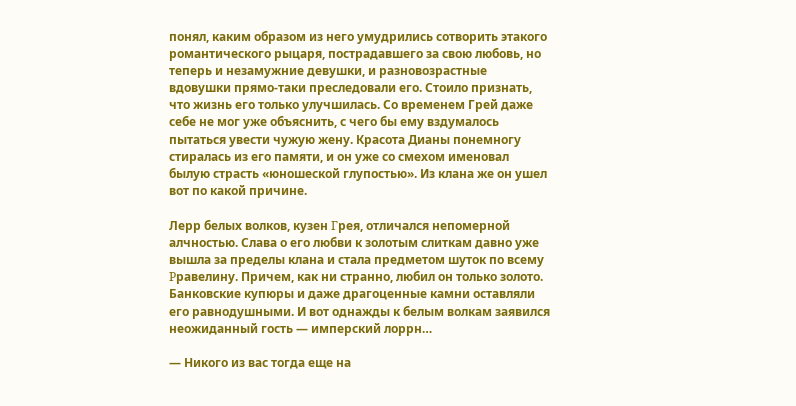понял, каким образом из него умудрились сотворить этакого романтического рыцаря, пострадавшего за свою любовь, но теперь и незамужние девушки, и разновозрастные вдовушки прямо-таки преследовали его. Стоило признать, что жизнь его только улучшилась. Со временем Грей даже себе не мог уже объяснить, с чего бы ему вздумалось пытаться увести чужую жену. Красота Дианы понемногу стиралась из его памяти, и он уже со смехом именовал былую страсть «юношеской глупостью». Из клана же он ушел вот по какой причине.

Лерр белых волков, кузен Γрея, отличался непомерной алчностью. Слава о его любви к золотым слиткам давно уже вышла за пределы клана и стала предметом шуток по всему Ρравелину. Причем, как ни странно, любил он только золото. Банковские купюры и даже драгоценные камни оставляли его равнодушными. И вот однажды к белым волкам заявился неожиданный гость — имперский лоррн…

— Никого из вас тогда еще на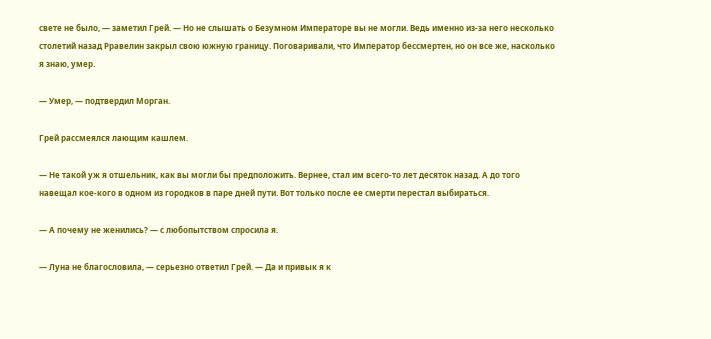свете не было, — заметил Грей. — Но не слышать о Безумном Императоре вы не могли. Ведь именно из-за него несколько столетий назад Рравелин закрыл свою южную границу. Поговаривали, что Император бессмертен, но он все же, насколько я знаю, умер.

— Умер, — подтвердил Морган.

Грей рассмеялся лающим кашлем.

— Не такой уж я отшельник, как вы могли бы предположить. Вернее, стал им всего-то лет десяток назад. А до того навещал кое-кого в одном из городков в паре дней пути. Вот только после ее смерти перестал выбираться.

— А почему не женились? — с любопытством спросила я.

— Луна не благословила, — серьезно ответил Грей. — Да и привык я к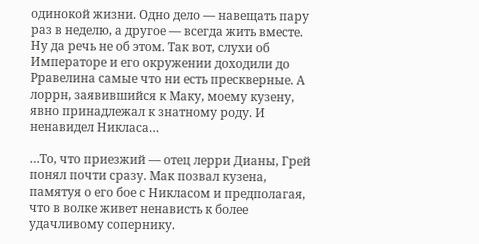одинокой жизни. Одно дело — навещать пару раз в неделю, а другое — всегда жить вместе. Ну да речь не об этом. Так вот, слухи об Императоре и его окружении доходили до Рравелина самые что ни есть прескверные. А лоррн, заявившийся к Маку, моему кузену, явно принадлежал к знатному роду. И ненавидел Никласа…

…То, что приезжий — отец лерри Дианы, Грей понял почти сразу. Мак позвал кузена, памятуя о его бое с Никласом и предполагая, что в волке живет ненависть к более удачливому сопернику.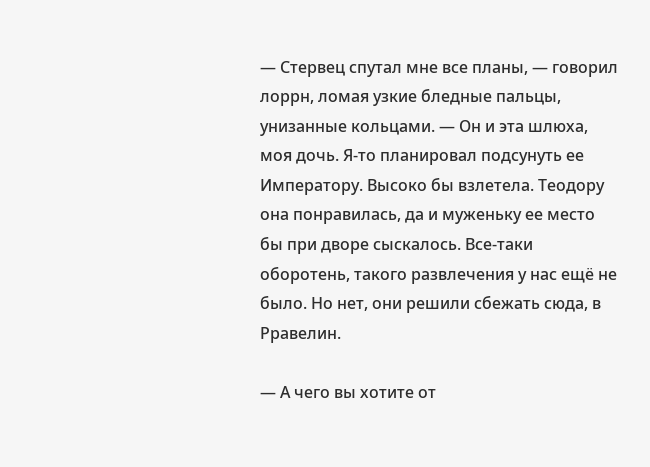— Стервец спутал мне все планы, — говорил лоррн, ломая узкие бледные пальцы, унизанные кольцами. — Он и эта шлюха, моя дочь. Я-то планировал подсунуть ее Императору. Высоко бы взлетела. Теодору она понравилась, да и муженьку ее место бы при дворе сыскалось. Все-таки оборотень, такого развлечения у нас ещё не было. Но нет, они решили сбежать сюда, в Рравелин.

— А чего вы хотите от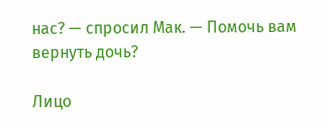нас? — спросил Мак. — Помочь вам вернуть дочь?

Лицо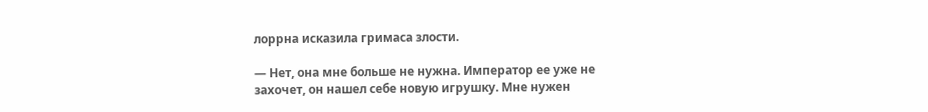лоррна исказила гримаса злости.

— Нет, она мне больше не нужна. Император ее уже не захочет, он нашел себе новую игрушку. Мне нужен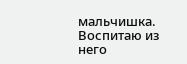мальчишка. Воспитаю из него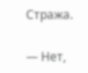Стража.

— Нет,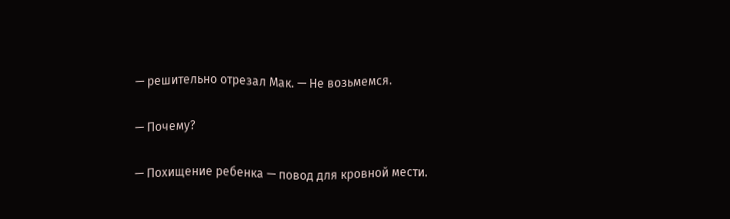— решительно отрезал Мак. — Не возьмемся.

— Почему?

— Похищение ребенка — повод для кровной мести.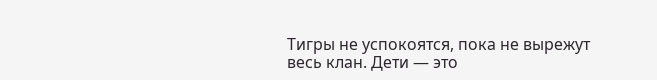Тигры не успокоятся, пока не вырежут весь клан. Дети — это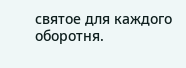святое для каждого оборотня.